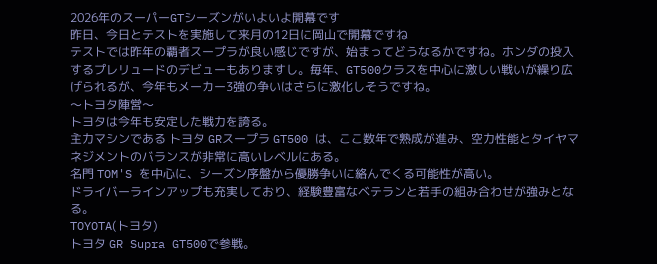2026年のスーパーGTシーズンがいよいよ開幕です
昨日、今日とテストを実施して来月の12日に岡山で開幕ですね
テストでは昨年の覇者スープラが良い感じですが、始まってどうなるかですね。ホンダの投入するプレリュードのデビューもありますし。毎年、GT500クラスを中心に激しい戦いが繰り広げられるが、今年もメーカー3強の争いはさらに激化しそうですね。
〜トヨタ陣営〜
トヨタは今年も安定した戦力を誇る。
主力マシンである トヨタ GRスープラ GT500 は、ここ数年で熟成が進み、空力性能とタイヤマネジメントのバランスが非常に高いレベルにある。
名門 TOM'S を中心に、シーズン序盤から優勝争いに絡んでくる可能性が高い。
ドライバーラインアップも充実しており、経験豊富なベテランと若手の組み合わせが強みとなる。
TOYOTA(トヨタ)
トヨタ GR Supra GT500で参戦。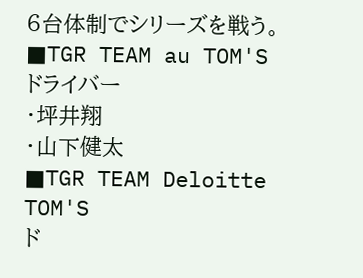6台体制でシリーズを戦う。
■TGR TEAM au TOM'S
ドライバー
・坪井翔
・山下健太
■TGR TEAM Deloitte TOM'S
ド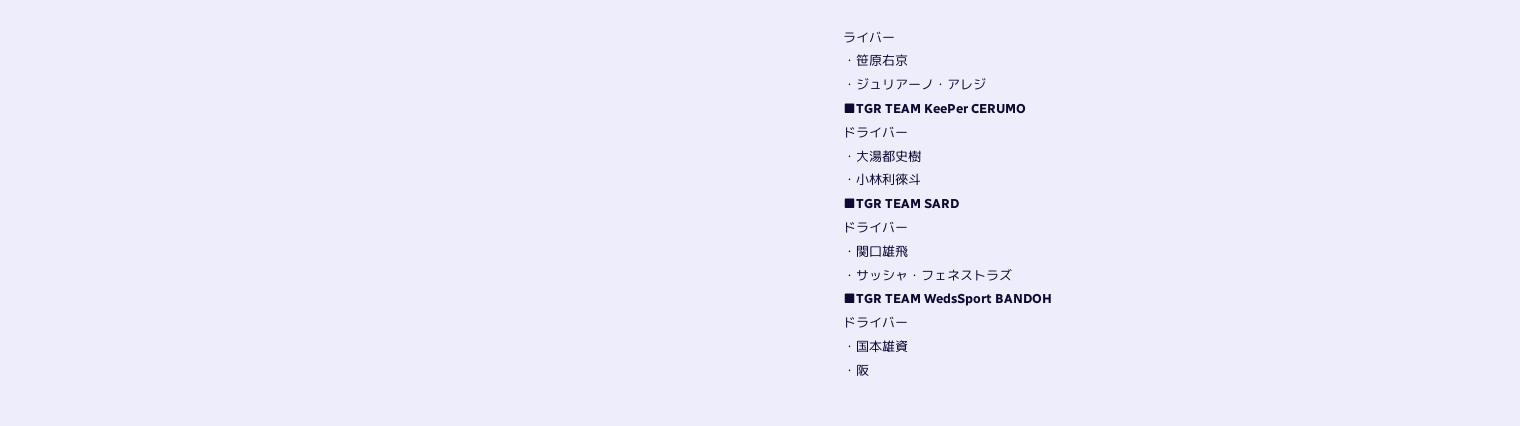ライバー
・笹原右京
・ジュリアーノ・アレジ
■TGR TEAM KeePer CERUMO
ドライバー
・大湯都史樹
・小林利徠斗
■TGR TEAM SARD
ドライバー
・関口雄飛
・サッシャ・フェネストラズ
■TGR TEAM WedsSport BANDOH
ドライバー
・国本雄資
・阪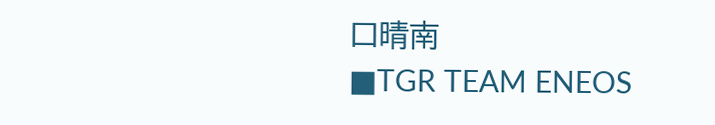口晴南
■TGR TEAM ENEOS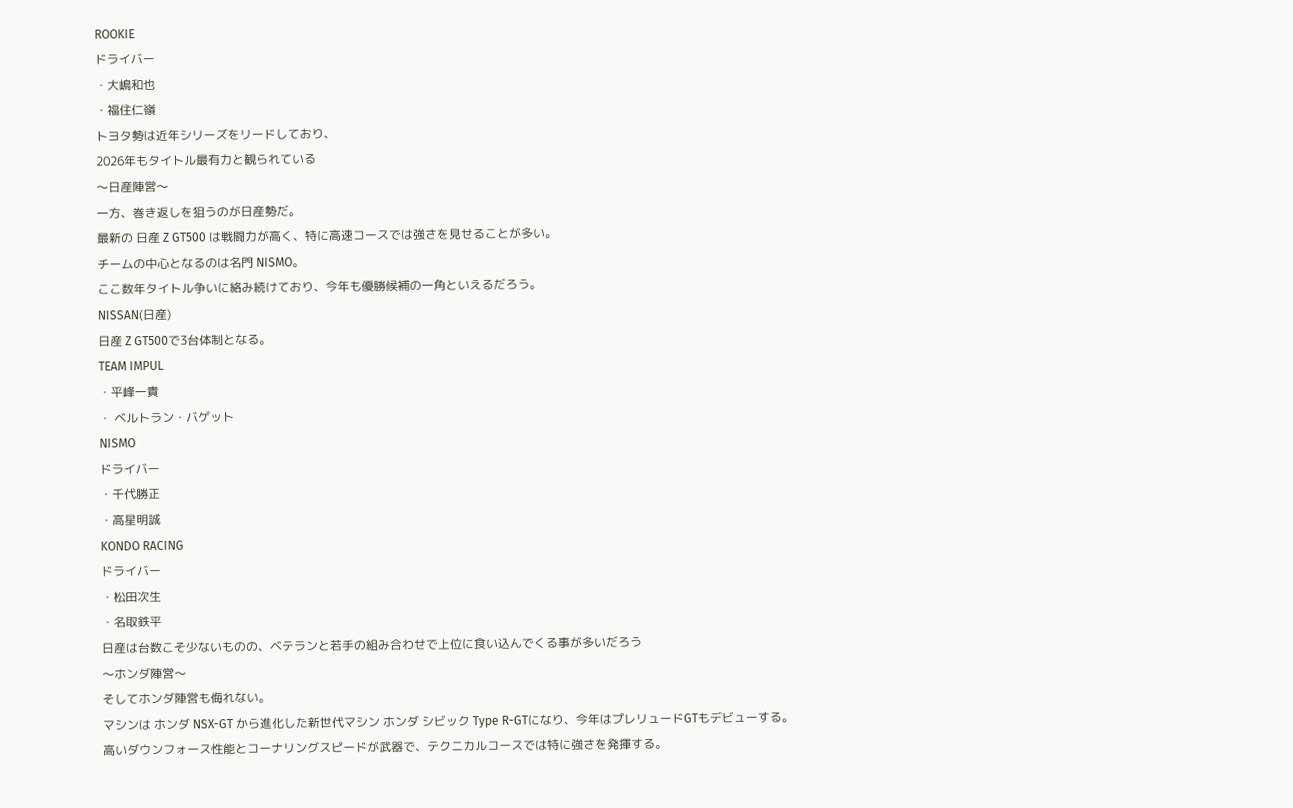ROOKIE
ドライバー
・大嶋和也
・福住仁嶺
トヨタ勢は近年シリーズをリードしており、
2026年もタイトル最有力と観られている
〜日産陣営〜
一方、巻き返しを狙うのが日産勢だ。
最新の 日産 Z GT500 は戦闘力が高く、特に高速コースでは強さを見せることが多い。
チームの中心となるのは名門 NISMO。
ここ数年タイトル争いに絡み続けており、今年も優勝候補の一角といえるだろう。
NISSAN(日産)
日産 Z GT500で3台体制となる。
TEAM IMPUL
・平峰一貴
・ ベルトラン・バゲット
NISMO
ドライバー
・千代勝正
・高星明誠
KONDO RACING
ドライバー
・松田次生
・名取鉄平
日産は台数こそ少ないものの、ベテランと若手の組み合わせで上位に食い込んでくる事が多いだろう
〜ホンダ陣営〜
そしてホンダ陣営も侮れない。
マシンは ホンダ NSX-GT から進化した新世代マシン ホンダ シビック Type R-GTになり、今年はプレリュードGTもデビューする。
高いダウンフォース性能とコーナリングスピードが武器で、テクニカルコースでは特に強さを発揮する。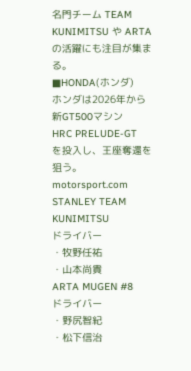名門チーム TEAM KUNIMITSU や ARTA の活躍にも注目が集まる。
■HONDA(ホンダ)
ホンダは2026年から新GT500マシン
HRC PRELUDE-GT
を投入し、王座奪還を狙う。
motorsport.com
STANLEY TEAM KUNIMITSU
ドライバー
・牧野任祐
・山本尚貴
ARTA MUGEN #8
ドライバー
・野尻智紀
・松下信治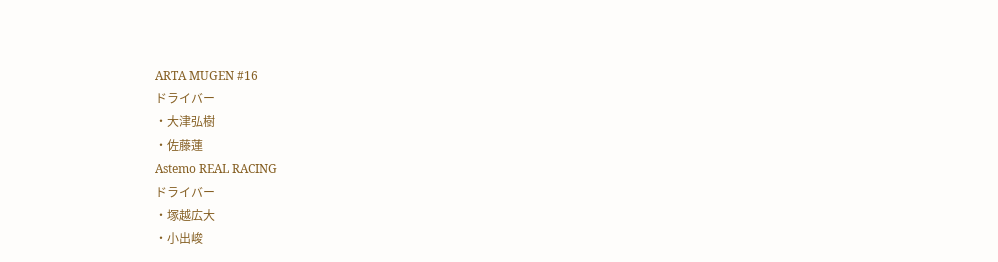ARTA MUGEN #16
ドライバー
・大津弘樹
・佐藤蓮
Astemo REAL RACING
ドライバー
・塚越広大
・小出峻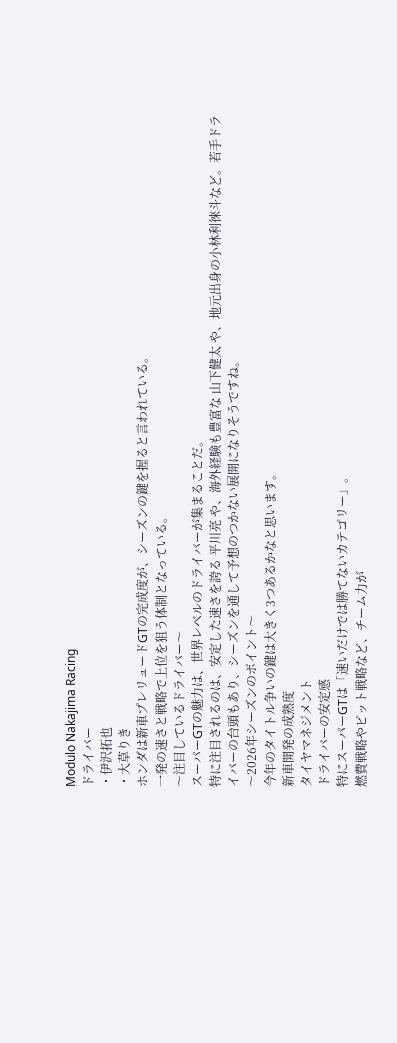Modulo Nakajima Racing
ドライバー
・伊沢拓也
・大草りき
ホンダは新車プレリュードGTの完成度が、シーズンの鍵を握ると言われている。
一発の速さと戦略で上位を狙う体制となっている。
〜注目しているドライバー〜
スーパーGTの魅力は、世界レベルのドライバーが集まることだ。
特に注目されるのは、安定した速さを誇る 平川亮 や、海外経験も豊富な 山下健太 や、地元出身の小林利徠斗など。若手ドライバーの台頭もあり、シーズンを通して予想のつかない展開になりそうですね。
〜2026年シーズンのポイント〜
今年のタイトル争いの鍵は大きく3つあるかなと思います。
新車開発の成熟度
タイヤマネジメント
ドライバーの安定感
特にスーパーGTは「速いだけでは勝てないカテゴリー」。
燃費戦略やピット戦略など、チーム力が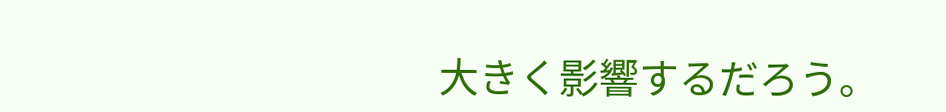大きく影響するだろう。